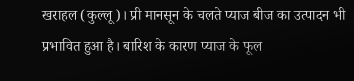खराहल (कुल्लू)। प्री मानसून के चलते प्याज बीज का उत्पादन भी प्रभावित हुआ है। बारिश के कारण प्याज के फूल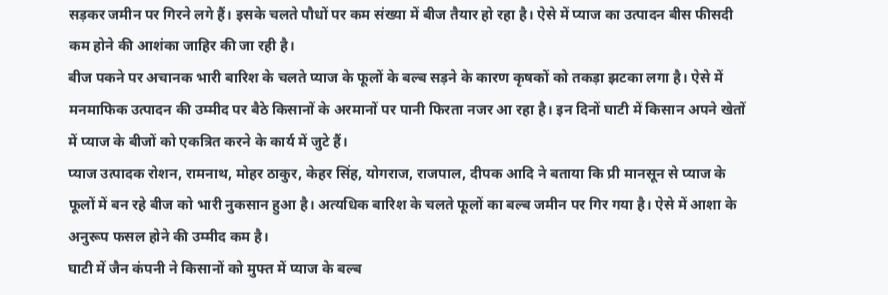सड़कर जमीन पर गिरने लगे हैं। इसके चलते पौधों पर कम संख्या में बीज तैयार हो रहा है। ऐसे में प्याज का उत्पादन बीस फीसदी कम होने की आशंका जाहिर की जा रही है।
बीज पकने पर अचानक भारी बारिश के चलते प्याज के फूलों के बल्ब सड़ने के कारण कृषकों को तकड़ा झटका लगा है। ऐसे में मनमाफिक उत्पादन की उम्मीद पर बैठे किसानों के अरमानों पर पानी फिरता नजर आ रहा है। इन दिनों घाटी में किसान अपने खेतों में प्याज के बीजों को एकत्रित करने के कार्य में जुटे हैं।
प्याज उत्पादक रोशन, रामनाथ, मोहर ठाकुर, केहर सिंह, योगराज, राजपाल, दीपक आदि ने बताया कि प्री मानसून से प्याज के फूलों में बन रहे बीज को भारी नुकसान हुआ है। अत्यधिक बारिश के चलते फूलों का बल्ब जमीन पर गिर गया है। ऐसे में आशा के अनुरूप फसल होने की उम्मीद कम है।
घाटी में जैन कंपनी ने किसानों को मुफ्त में प्याज के बल्ब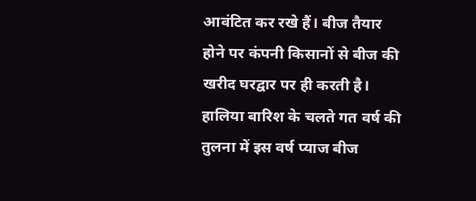आवंटित कर रखे हैं। बीज तैयार होने पर कंपनी किसानों से बीज की खरीद घरद्वार पर ही करती है। हालिया बारिश के चलते गत वर्ष की तुलना में इस वर्ष प्याज बीज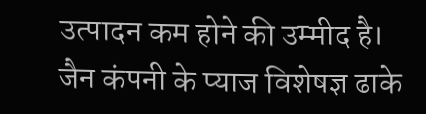उत्पादन कम होने की उम्मीद है। जैन कंपनी के प्याज विशेषज्ञ ढाके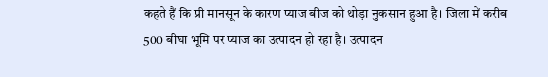कहते हैं कि प्री मानसून के कारण प्याज बीज को थोड़ा नुकसान हुआ है। जिला में करीब 500 बीघा भूमि पर प्याज का उत्पादन हो रहा है। उत्पादन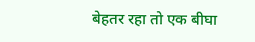बेहतर रहा तो एक बीघा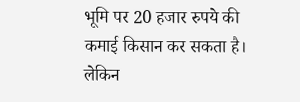भूमि पर 20 हजार रुपये की कमाई किसान कर सकता है। लेकिन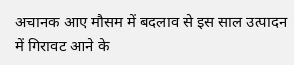अचानक आए मौसम में बदलाव से इस साल उत्पादन में गिरावट आने के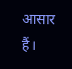आसार हैं।